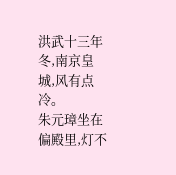洪武十三年冬,南京皇城,风有点冷。
朱元璋坐在偏殿里,灯不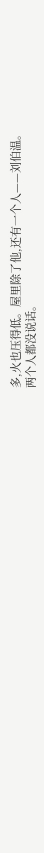多,火也压得低。屋里除了他,还有一个人——刘伯温。
两个人都没说话。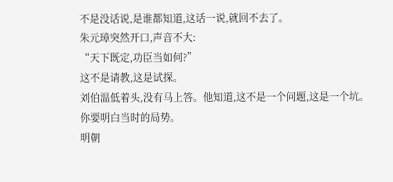不是没话说,是谁都知道,这话一说,就回不去了。
朱元璋突然开口,声音不大:
“天下既定,功臣当如何?”
这不是请教,这是试探。
刘伯温低着头,没有马上答。他知道,这不是一个问题,这是一个坑。
你要明白当时的局势。
明朝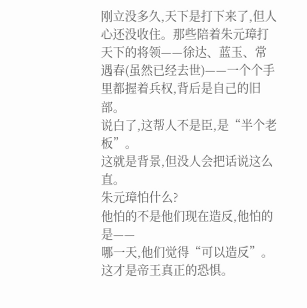刚立没多久,天下是打下来了,但人心还没收住。那些陪着朱元璋打天下的将领——徐达、蓝玉、常遇春(虽然已经去世)——一个个手里都握着兵权,背后是自己的旧部。
说白了,这帮人不是臣,是“半个老板”。
这就是背景,但没人会把话说这么直。
朱元璋怕什么?
他怕的不是他们现在造反,他怕的是——
哪一天,他们觉得“可以造反”。
这才是帝王真正的恐惧。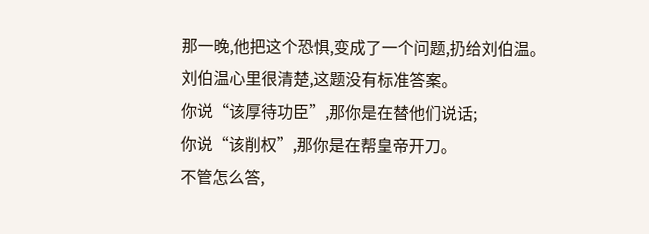那一晚,他把这个恐惧,变成了一个问题,扔给刘伯温。
刘伯温心里很清楚,这题没有标准答案。
你说“该厚待功臣”,那你是在替他们说话;
你说“该削权”,那你是在帮皇帝开刀。
不管怎么答,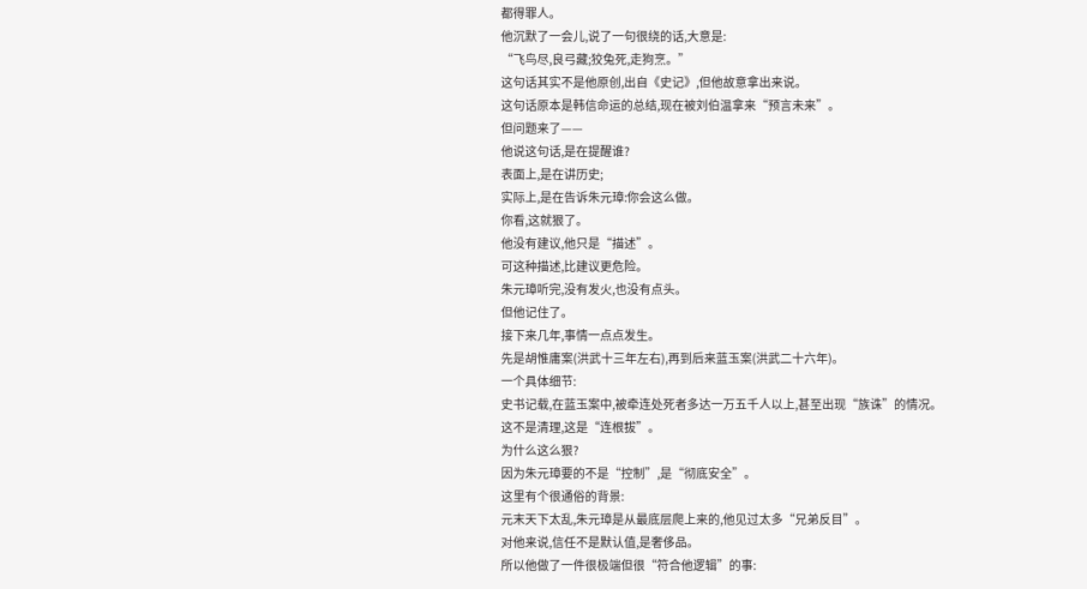都得罪人。
他沉默了一会儿,说了一句很绕的话,大意是:
“飞鸟尽,良弓藏;狡兔死,走狗烹。”
这句话其实不是他原创,出自《史记》,但他故意拿出来说。
这句话原本是韩信命运的总结,现在被刘伯温拿来“预言未来”。
但问题来了——
他说这句话,是在提醒谁?
表面上,是在讲历史;
实际上,是在告诉朱元璋:你会这么做。
你看,这就狠了。
他没有建议,他只是“描述”。
可这种描述,比建议更危险。
朱元璋听完,没有发火,也没有点头。
但他记住了。
接下来几年,事情一点点发生。
先是胡惟庸案(洪武十三年左右),再到后来蓝玉案(洪武二十六年)。
一个具体细节:
史书记载,在蓝玉案中,被牵连处死者多达一万五千人以上,甚至出现“族诛”的情况。
这不是清理,这是“连根拔”。
为什么这么狠?
因为朱元璋要的不是“控制”,是“彻底安全”。
这里有个很通俗的背景:
元末天下太乱,朱元璋是从最底层爬上来的,他见过太多“兄弟反目”。
对他来说,信任不是默认值,是奢侈品。
所以他做了一件很极端但很“符合他逻辑”的事: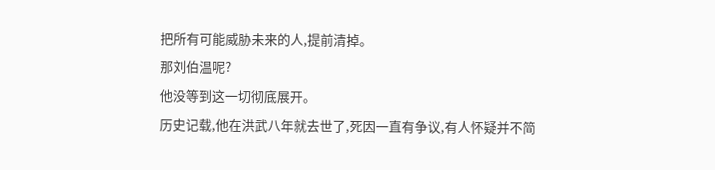把所有可能威胁未来的人,提前清掉。
那刘伯温呢?
他没等到这一切彻底展开。
历史记载,他在洪武八年就去世了,死因一直有争议,有人怀疑并不简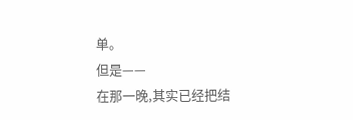单。
但是——
在那一晚,其实已经把结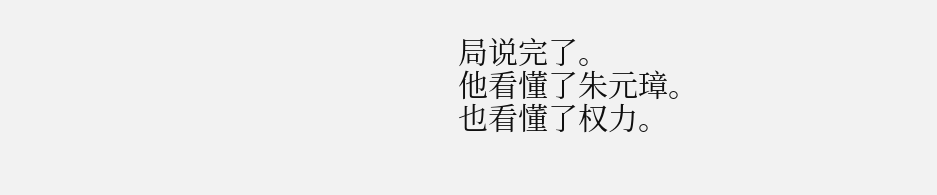局说完了。
他看懂了朱元璋。
也看懂了权力。